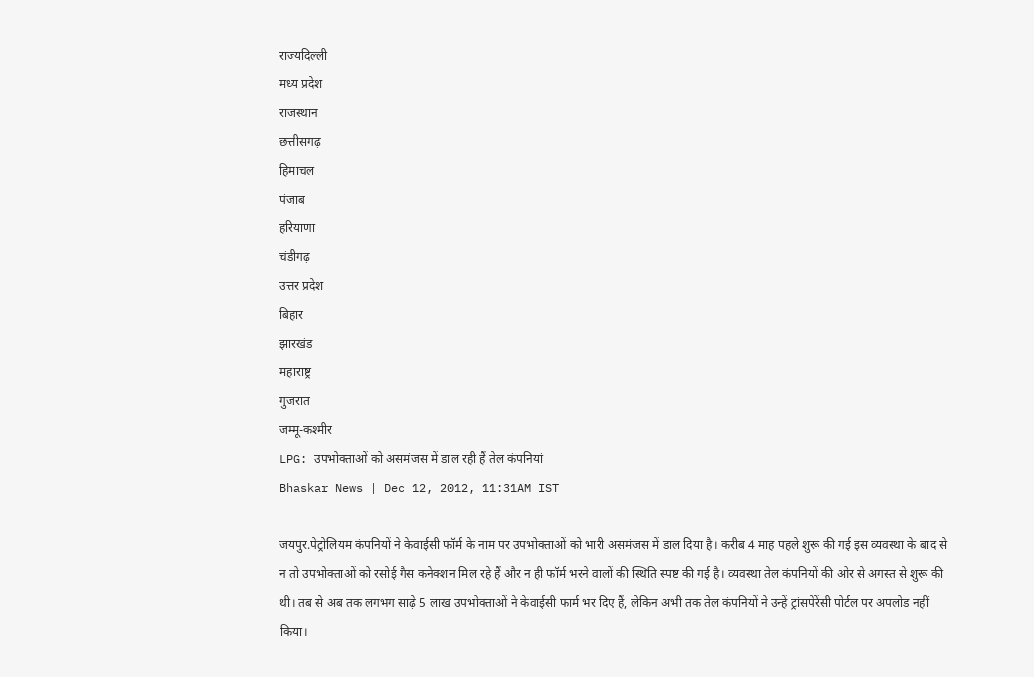राज्यदिल्ली
मध्य प्रदेश
राजस्थान
छत्तीसगढ़
हिमाचल
पंजाब
हरियाणा
चंडीगढ़
उत्तर प्रदेश
बिहार
झारखंड
महाराष्ट्र
गुजरात
जम्मू-कश्मीर
LPG: उपभोक्ताओं को असमंजस में डाल रही हैं तेल कंपनियां
Bhaskar News | Dec 12, 2012, 11:31AM IST

जयपुर.पेट्रोलियम कंपनियों ने केवाईसी फॉर्म के नाम पर उपभोक्ताओं को भारी असमंजस में डाल दिया है। करीब 4 माह पहले शुरू की गई इस व्यवस्था के बाद से न तो उपभोक्ताओं को रसोई गैस कनेक्शन मिल रहे हैं और न ही फॉर्म भरने वालों की स्थिति स्पष्ट की गई है। व्यवस्था तेल कंपनियों की ओर से अगस्त से शुरू की थी। तब से अब तक लगभग साढ़े 5 लाख उपभोक्ताओं ने केवाईसी फार्म भर दिए हैं, लेकिन अभी तक तेल कंपनियों ने उन्हें ट्रांसपेरेंसी पोर्टल पर अपलोड नहीं किया।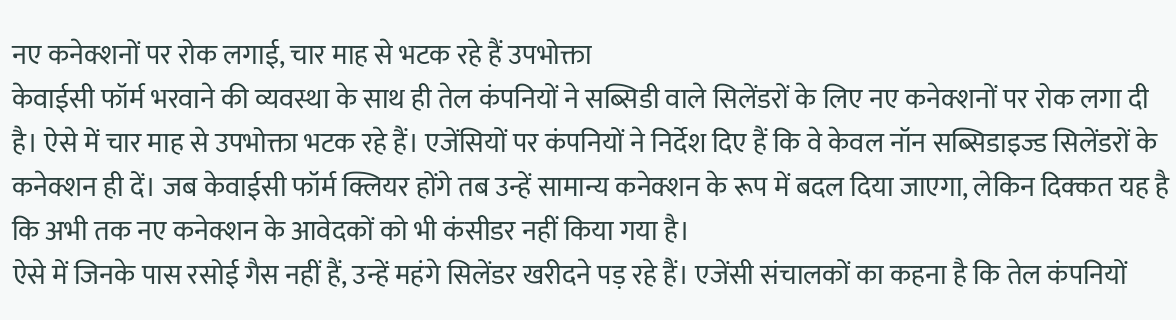नए कनेक्शनों पर रोक लगाई, चार माह से भटक रहे हैं उपभोक्ता
केवाईसी फॉर्म भरवाने की व्यवस्था के साथ ही तेल कंपनियों ने सब्सिडी वाले सिलेंडरों के लिए नए कनेक्शनों पर रोक लगा दी है। ऐसे में चार माह से उपभोक्ता भटक रहे हैं। एजेंसियों पर कंपनियों ने निर्देश दिए हैं कि वे केवल नॉन सब्सिडाइज्ड सिलेंडरों के कनेक्शन ही दें। जब केवाईसी फॉर्म क्लियर होंगे तब उन्हें सामान्य कनेक्शन के रूप में बदल दिया जाएगा, लेकिन दिक्कत यह है कि अभी तक नए कनेक्शन के आवेदकों को भी कंसीडर नहीं किया गया है।
ऐसे में जिनके पास रसोई गैस नहीं हैं, उन्हें महंगे सिलेंडर खरीदने पड़ रहे हैं। एजेंसी संचालकों का कहना है कि तेल कंपनियों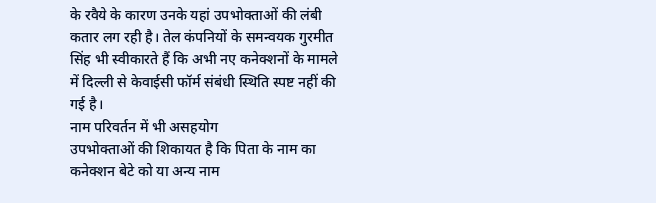के रवैये के कारण उनके यहां उपभोक्ताओं की लंबी कतार लग रही है। तेल कंपनियों के समन्वयक गुरमीत सिंह भी स्वीकारते हैं कि अभी नए कनेक्शनों के मामले में दिल्ली से केवाईसी फॉर्म संबंधी स्थिति स्पष्ट नहीं की गई है।
नाम परिवर्तन में भी असहयोग
उपभोक्ताओं की शिकायत है कि पिता के नाम का कनेक्शन बेटे को या अन्य नाम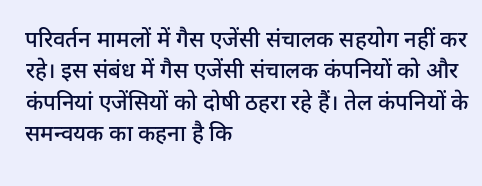परिवर्तन मामलों में गैस एजेंसी संचालक सहयोग नहीं कर रहे। इस संबंध में गैस एजेंसी संचालक कंपनियों को और कंपनियां एजेंसियों को दोषी ठहरा रहे हैं। तेल कंपनियों के समन्वयक का कहना है कि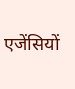एजेंसियों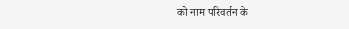को नाम परिवर्तन के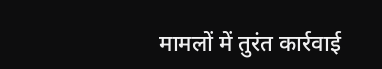मामलों में तुरंत कार्रवाई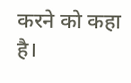करने को कहा है।